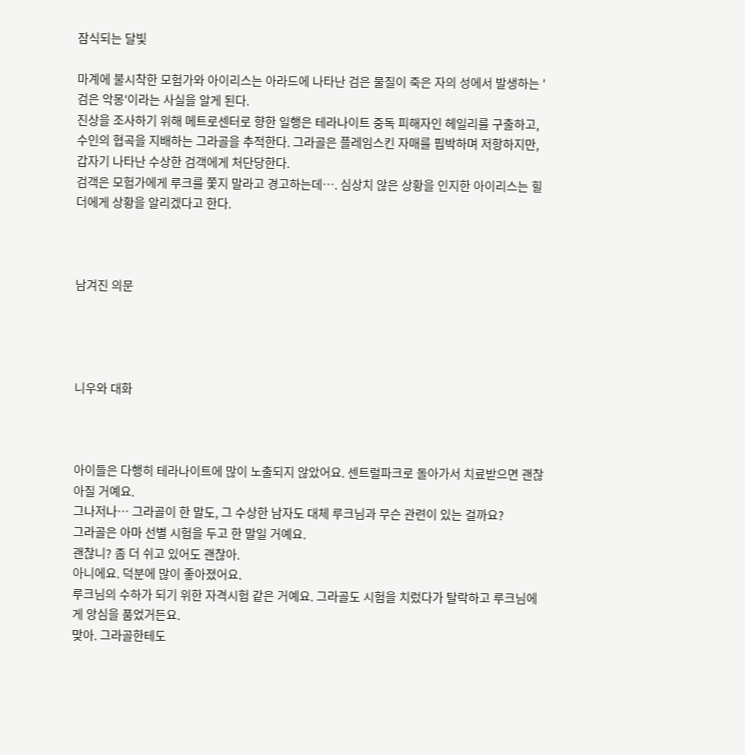잠식되는 달빛

마계에 불시착한 모험가와 아이리스는 아라드에 나타난 검은 물질이 죽은 자의 성에서 발생하는 '검은 악몽'이라는 사실을 알게 된다.
진상을 조사하기 위해 메트로센터로 향한 일행은 테라나이트 중독 피해자인 헤일리를 구출하고, 수인의 협곡을 지배하는 그라골을 추적한다. 그라골은 플레임스킨 자매를 핍박하며 저항하지만, 갑자기 나타난 수상한 검객에게 처단당한다.
검객은 모험가에게 루크를 쫓지 말라고 경고하는데…. 심상치 않은 상황을 인지한 아이리스는 힐더에게 상황을 알리겠다고 한다.



남겨진 의문




니우와 대화



아이들은 다행히 테라나이트에 많이 노출되지 않았어요. 센트럴파크로 돌아가서 치료받으면 괜찮아질 거예요.
그나저나… 그라골이 한 말도, 그 수상한 남자도 대체 루크님과 무슨 관련이 있는 걸까요?
그라골은 아마 선별 시험을 두고 한 말일 거예요.
괜찮니? 좀 더 쉬고 있어도 괜찮아.
아니에요. 덕분에 많이 좋아졌어요.
루크님의 수하가 되기 위한 자격시험 같은 거예요. 그라골도 시험을 치렀다가 탈락하고 루크님에게 앙심을 품었거든요.
맞아. 그라골한테도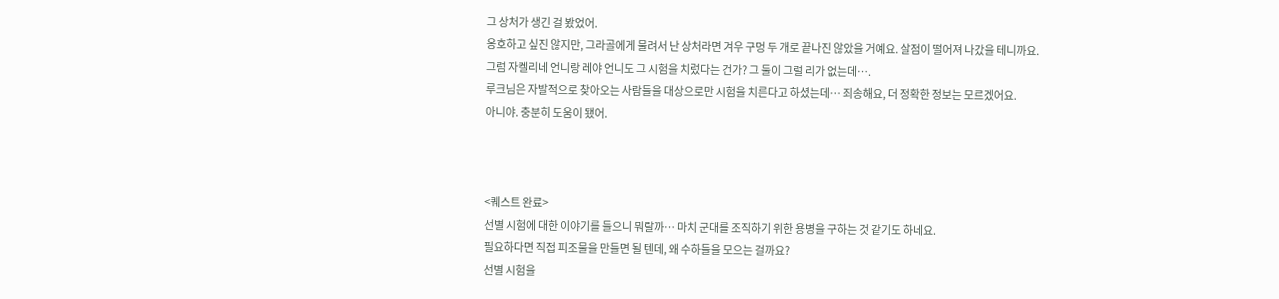그 상처가 생긴 걸 봤었어.
옹호하고 싶진 않지만, 그라골에게 물려서 난 상처라면 겨우 구멍 두 개로 끝나진 않았을 거예요. 살점이 떨어져 나갔을 테니까요.
그럼 자켈리네 언니랑 레야 언니도 그 시험을 치렀다는 건가? 그 둘이 그럴 리가 없는데….
루크님은 자발적으로 찾아오는 사람들을 대상으로만 시험을 치른다고 하셨는데… 죄송해요, 더 정확한 정보는 모르겠어요.
아니야. 충분히 도움이 됐어.



<퀘스트 완료>
선별 시험에 대한 이야기를 들으니 뭐랄까… 마치 군대를 조직하기 위한 용병을 구하는 것 같기도 하네요.
필요하다면 직접 피조물을 만들면 될 텐데, 왜 수하들을 모으는 걸까요?
선별 시험을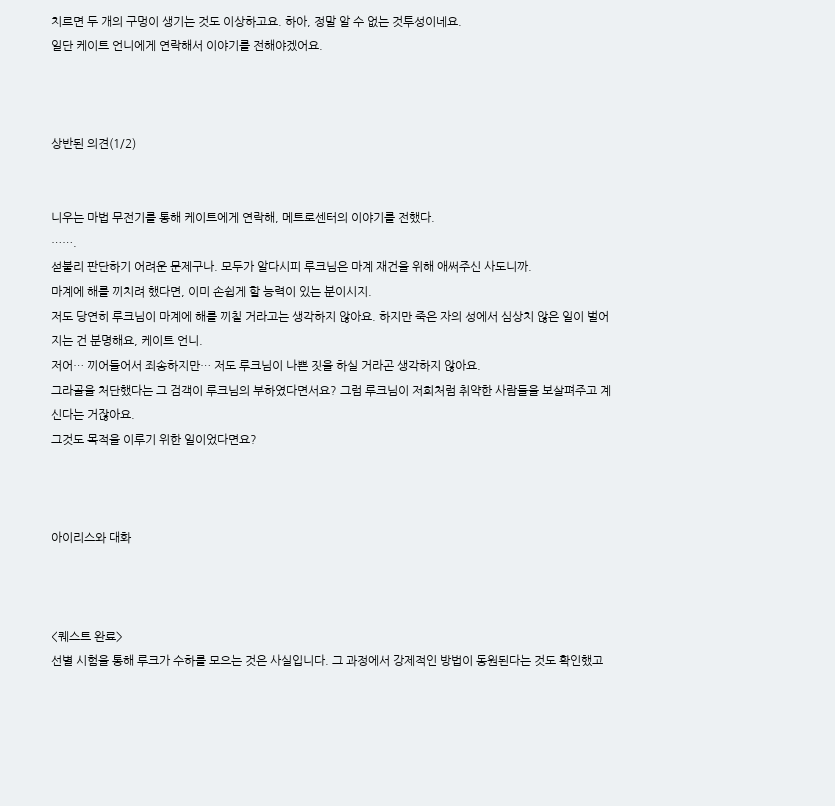치르면 두 개의 구멍이 생기는 것도 이상하고요. 하아, 정말 알 수 없는 것투성이네요.
일단 케이트 언니에게 연락해서 이야기를 전해야겠어요.



상반된 의견(1/2)


니우는 마법 무전기를 통해 케이트에게 연락해, 메트로센터의 이야기를 전했다.
…….
섣불리 판단하기 어려운 문제구나. 모두가 알다시피 루크님은 마계 재건을 위해 애써주신 사도니까.
마계에 해를 끼치려 했다면, 이미 손쉽게 할 능력이 있는 분이시지.
저도 당연히 루크님이 마계에 해를 끼칠 거라고는 생각하지 않아요. 하지만 죽은 자의 성에서 심상치 않은 일이 벌어지는 건 분명해요, 케이트 언니.
저어… 끼어들어서 죄송하지만… 저도 루크님이 나쁜 짓을 하실 거라곤 생각하지 않아요.
그라골을 처단했다는 그 검객이 루크님의 부하였다면서요? 그럼 루크님이 저희처럼 취약한 사람들을 보살펴주고 계신다는 거잖아요.
그것도 목적을 이루기 위한 일이었다면요?



아이리스와 대화



<퀘스트 완료>
선별 시험을 통해 루크가 수하를 모으는 것은 사실입니다. 그 과정에서 강제적인 방법이 동원된다는 것도 확인했고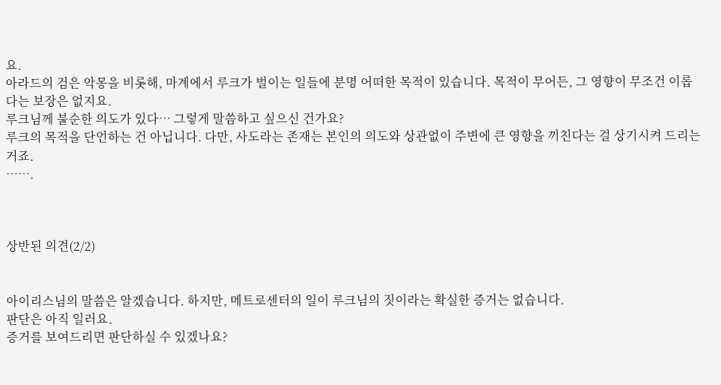요.
아라드의 검은 악몽을 비롯해, 마계에서 루크가 벌이는 일들에 분명 어떠한 목적이 있습니다. 목적이 무어든, 그 영향이 무조건 이롭다는 보장은 없지요.
루크님께 불순한 의도가 있다… 그렇게 말씀하고 싶으신 건가요?
루크의 목적을 단언하는 건 아닙니다. 다만, 사도라는 존재는 본인의 의도와 상관없이 주변에 큰 영향을 끼친다는 걸 상기시켜 드리는 거죠.
…….



상반된 의견(2/2)


아이리스님의 말씀은 알겠습니다. 하지만, 메트로센터의 일이 루크님의 짓이라는 확실한 증거는 없습니다.
판단은 아직 일러요.
증거를 보여드리면 판단하실 수 있겠나요?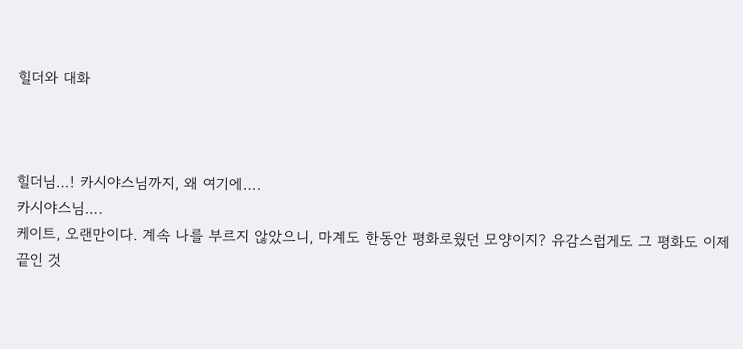힐더와 대화



힐더님…! 카시야스님까지, 왜 여기에….
카시야스님….
케이트, 오랜만이다. 계속 나를 부르지 않았으니, 마계도 한동안 평화로웠던 모양이지? 유감스럽게도 그 평화도 이제 끝인 것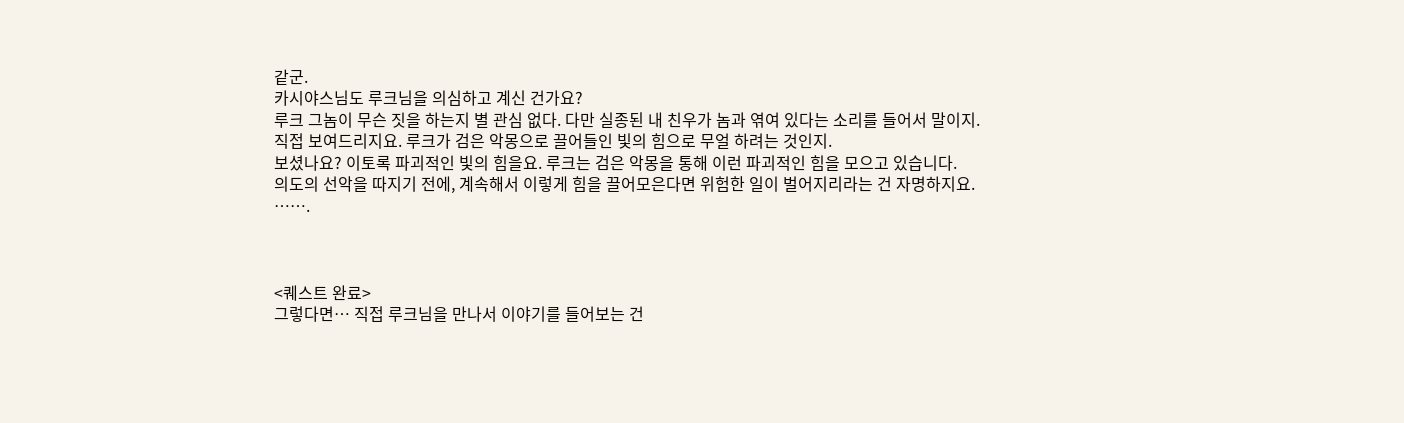같군.
카시야스님도 루크님을 의심하고 계신 건가요?
루크 그놈이 무슨 짓을 하는지 별 관심 없다. 다만 실종된 내 친우가 놈과 엮여 있다는 소리를 들어서 말이지.
직접 보여드리지요. 루크가 검은 악몽으로 끌어들인 빛의 힘으로 무얼 하려는 것인지.
보셨나요? 이토록 파괴적인 빛의 힘을요. 루크는 검은 악몽을 통해 이런 파괴적인 힘을 모으고 있습니다.
의도의 선악을 따지기 전에, 계속해서 이렇게 힘을 끌어모은다면 위험한 일이 벌어지리라는 건 자명하지요.
…….



<퀘스트 완료>
그렇다면… 직접 루크님을 만나서 이야기를 들어보는 건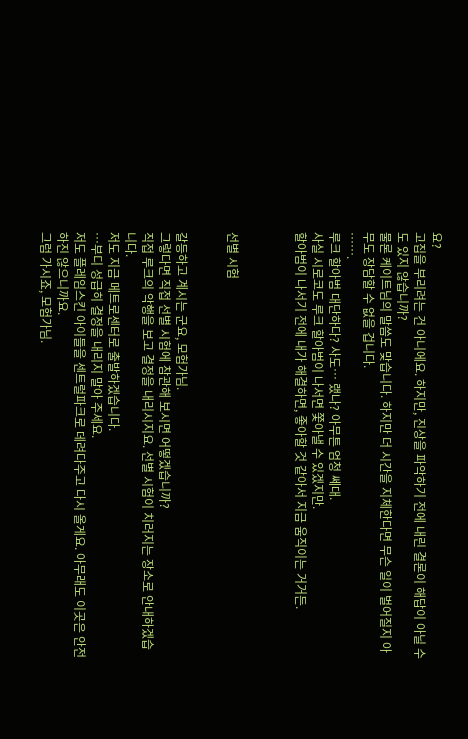요?
고집을 부리려는 건 아니에요. 하지만, 진상을 파악하기 전에 내린 결론이 해답이 아닐 수도 있지 않습니까?
물론 케이트님의 말씀도 맞습니다. 하지만 더 시간을 지체한다면 무슨 일이 벌어질지 아무도 장담할 수 없을 겁니다.
…….
루크 할아범 대단하다? 사도… 랬나? 아무튼 엄청 쎄대.
사실 시로코도 루크 할아범이 나서면 쫓아낼 수 있겠지만.
할아범이 나서기 전에 내가 해결하면, 좋아할 것 같아서 지금 움직이는 거거든.



선별 시험


갈등하고 계시는 군요, 모험가님.
그렇다면 직접 선별 시험에 참관해 보시면 어떻겠습니까?
직접 루크의 악행을 보고 결정을 내리시지요. 선별 시험이 치러지는 장소로 안내하겠습니다.
저도 지금 메트로센터로 출발하겠습니다.
…부디 성급히 결정을 내리지 말아 주세요.
저도 플레임스킨 아이들을 센트럴파크로 데려다주고 다시 올게요. 아무래도 이곳은 안전하진 않으니까요.
그럼 가시죠, 모험가님.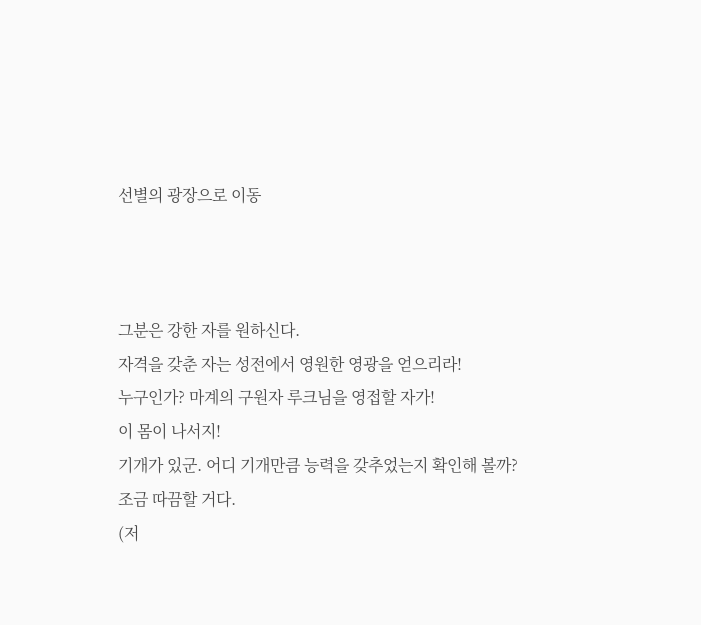선별의 광장으로 이동



그분은 강한 자를 원하신다.
자격을 갖춘 자는 성전에서 영원한 영광을 얻으리라!
누구인가? 마계의 구원자 루크님을 영접할 자가!
이 몸이 나서지!
기개가 있군. 어디 기개만큼 능력을 갖추었는지 확인해 볼까?
조금 따끔할 거다.
(저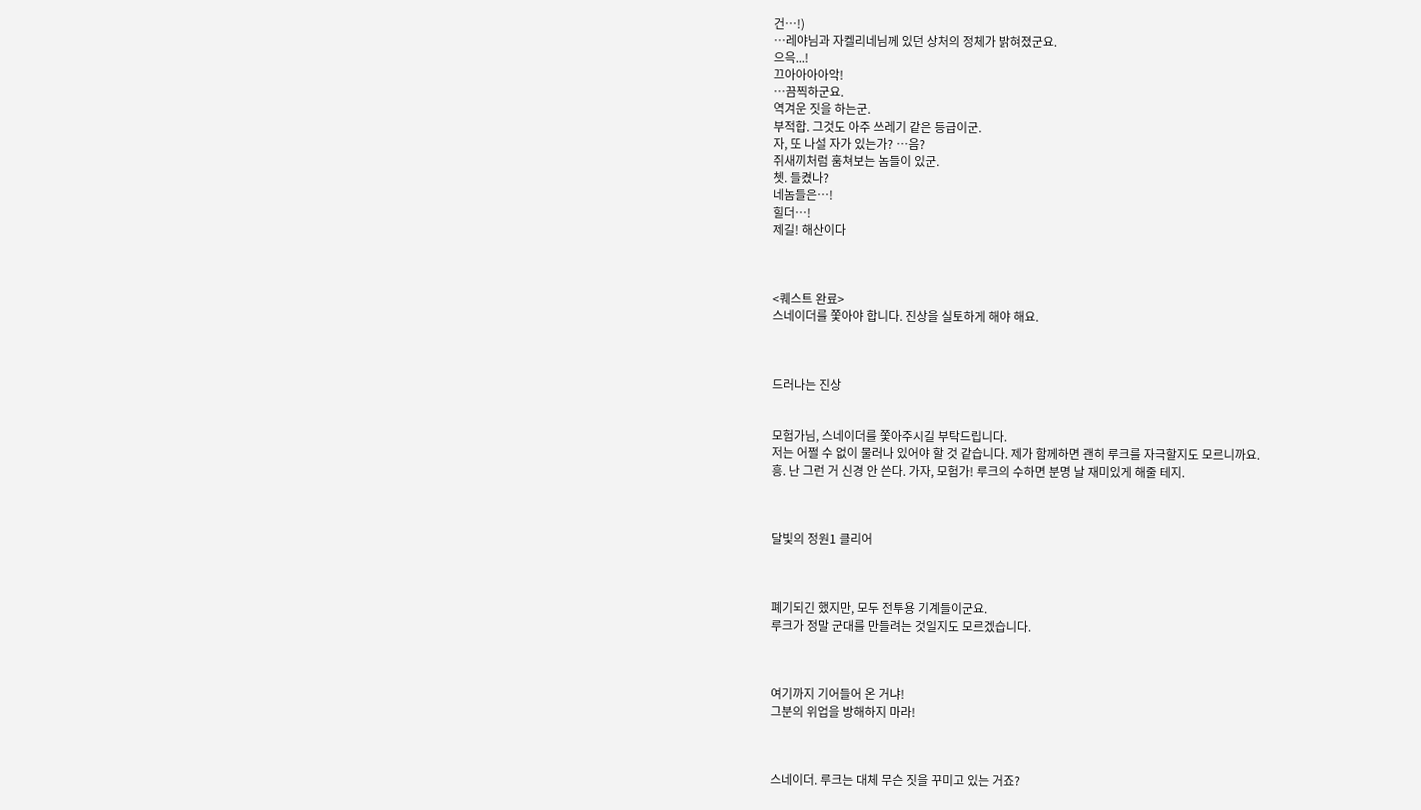건…!)
…레야님과 자켈리네님께 있던 상처의 정체가 밝혀졌군요.
으윽...!
끄아아아아악!
…끔찍하군요.
역겨운 짓을 하는군.
부적합. 그것도 아주 쓰레기 같은 등급이군.
자, 또 나설 자가 있는가? …음?
쥐새끼처럼 훔쳐보는 놈들이 있군.
쳇. 들켰나?
네놈들은…!
힐더…!
제길! 해산이다



<퀘스트 완료>
스네이더를 쫓아야 합니다. 진상을 실토하게 해야 해요.



드러나는 진상


모험가님, 스네이더를 쫓아주시길 부탁드립니다.
저는 어쩔 수 없이 물러나 있어야 할 것 같습니다. 제가 함께하면 괜히 루크를 자극할지도 모르니까요.
흥. 난 그런 거 신경 안 쓴다. 가자, 모험가! 루크의 수하면 분명 날 재미있게 해줄 테지.



달빛의 정원1 클리어



폐기되긴 했지만, 모두 전투용 기계들이군요.
루크가 정말 군대를 만들려는 것일지도 모르겠습니다.



여기까지 기어들어 온 거냐!
그분의 위업을 방해하지 마라!



스네이더. 루크는 대체 무슨 짓을 꾸미고 있는 거죠?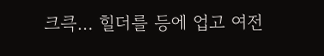크큭… 힐더를 등에 업고 여전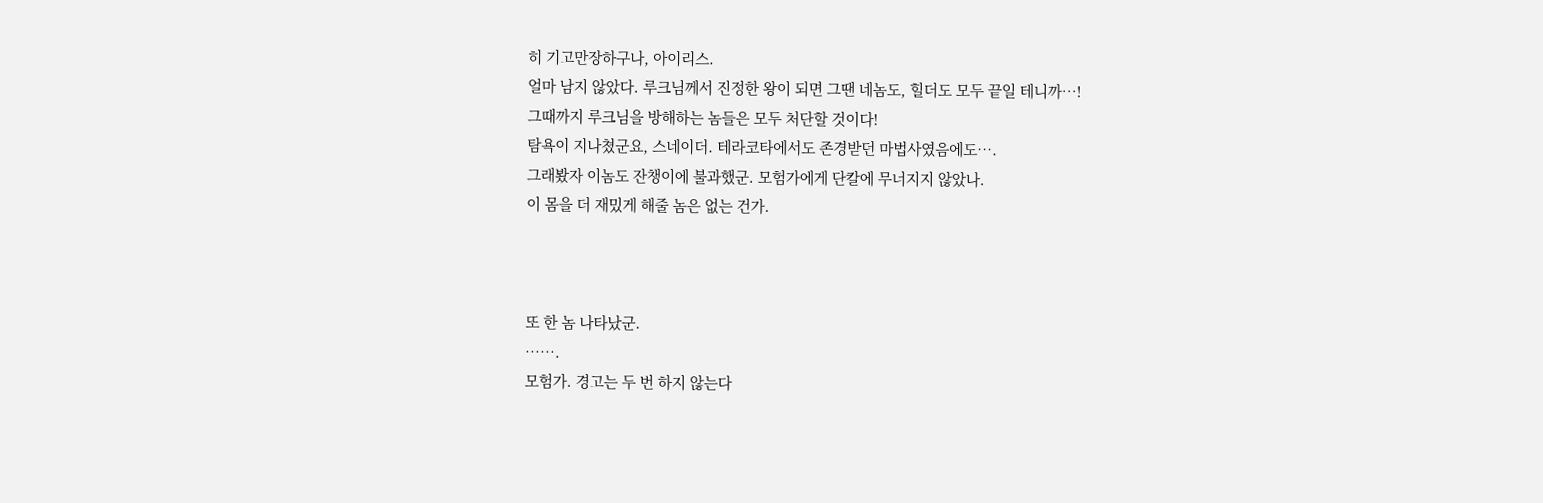히 기고만장하구나, 아이리스.
얼마 남지 않았다. 루크님께서 진정한 왕이 되면 그땐 네놈도, 힐더도 모두 끝일 테니까…!
그때까지 루크님을 방해하는 놈들은 모두 처단할 것이다!
탐욕이 지나쳤군요, 스네이더. 테라코타에서도 존경받던 마법사였음에도….
그래봤자 이놈도 잔챙이에 불과했군. 모험가에게 단칼에 무너지지 않았나.
이 몸을 더 재밌게 해줄 놈은 없는 건가.



또 한 놈 나타났군.
…….
모험가. 경고는 두 번 하지 않는다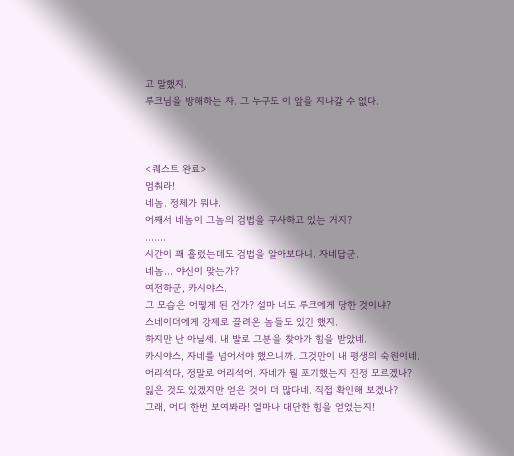고 말했지.
루크님을 방해하는 자. 그 누구도 이 앞을 지나갈 수 없다.



<퀘스트 완료>
멈춰라!
네놈. 정체가 뭐냐.
어째서 네놈이 그놈의 검법을 구사하고 있는 거지?
…….
시간이 꽤 흘렀는데도 검법을 알아보다니. 자네답군.
네놈… 야신이 맞는가?
여전하군, 카시야스.
그 모습은 어떻게 된 건가? 설마 너도 루크에게 당한 것이냐?
스네이더에게 강제로 끌려온 놈들도 있긴 했지.
하지만 난 아닐세. 내 발로 그분을 찾아가 힘을 받았네.
카시야스, 자네를 넘어서야 했으니까. 그것만이 내 평생의 숙원이네.
어리석다, 정말로 어리석어. 자네가 뭘 포기했는지 진정 모르겠나?
잃은 것도 있겠지만 얻은 것이 더 많다네. 직접 확인해 보겠나?
그래, 어디 한번 보여봐라! 얼마나 대단한 힘을 얻었는지!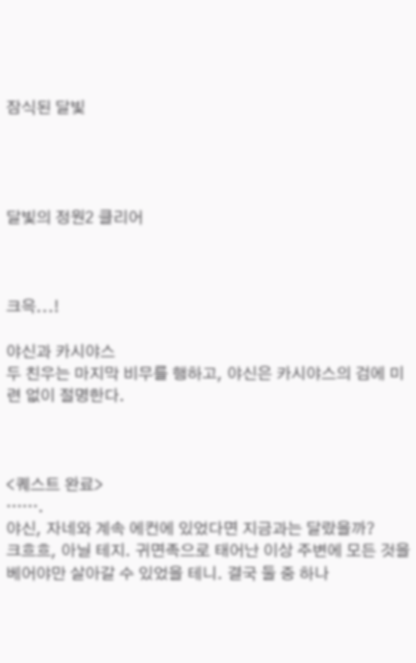잠식된 달빛




달빛의 정원2 클리어



크윽...!

야신과 카시야스
두 친우는 마지막 비무를 행하고, 야신은 카시야스의 검에 미련 없이 절명한다.



<퀘스트 완료>
…….
야신, 자네와 계속 에컨에 있었다면 지금과는 달랐을까?
크흐흐, 아닐 테지. 귀면족으로 태어난 이상 주변에 모든 것을 베어야만 살아갈 수 있었을 테니. 결국 둘 중 하나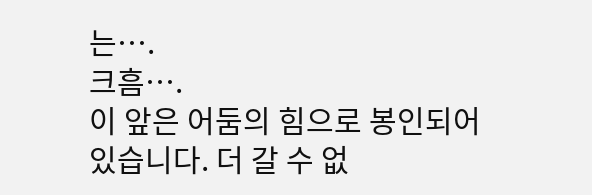는….
크흠….
이 앞은 어둠의 힘으로 봉인되어 있습니다. 더 갈 수 없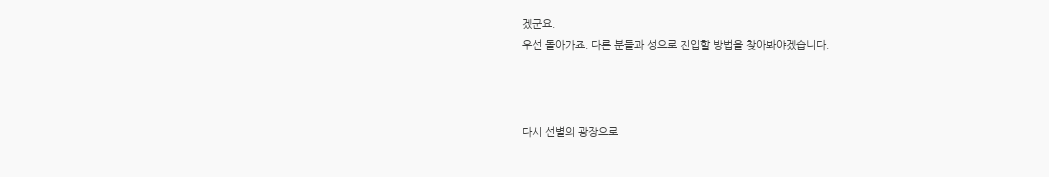겠군요.
우선 돌아가죠. 다른 분들과 성으로 진입할 방법을 찾아봐야겠습니다.



다시 선별의 광장으로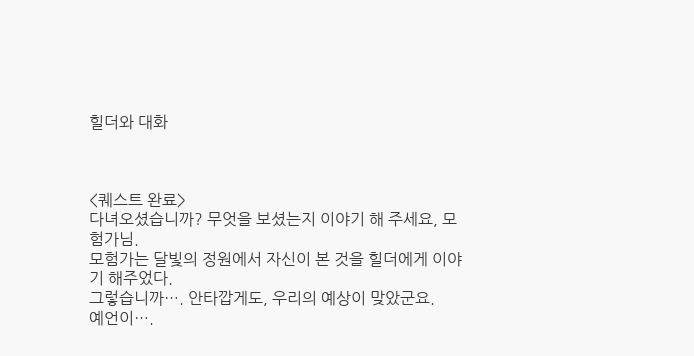힐더와 대화



<퀘스트 완료>
다녀오셨습니까? 무엇을 보셨는지 이야기 해 주세요, 모험가님.
모험가는 달빛의 정원에서 자신이 본 것을 힐더에게 이야기 해주었다.
그렇습니까…. 안타깝게도, 우리의 예상이 맞았군요.
예언이….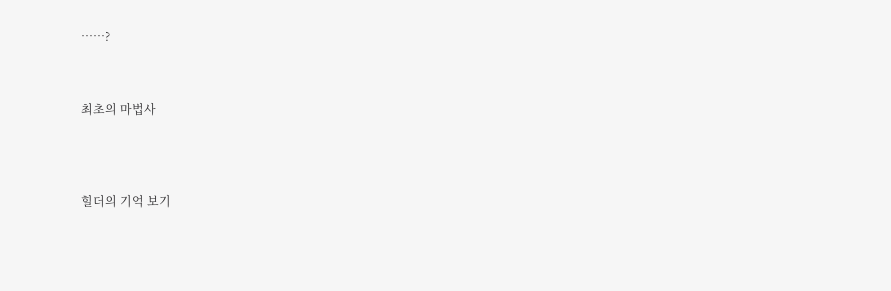……?



최초의 마법사




힐더의 기억 보기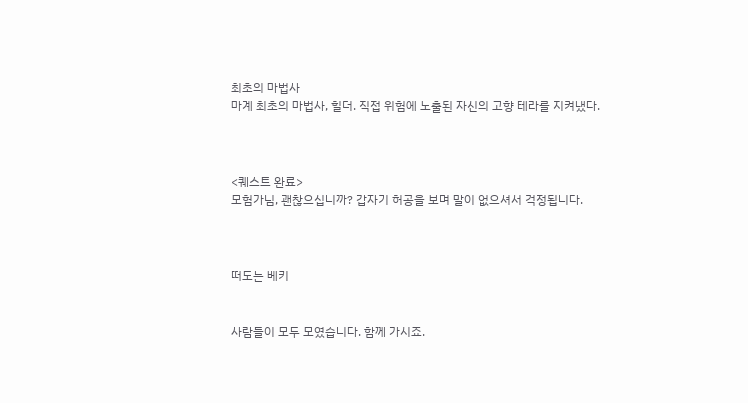최초의 마법사
마계 최초의 마법사, 힐더. 직접 위험에 노출된 자신의 고향 테라를 지켜냈다.



<퀘스트 완료>
모험가님, 괜찮으십니까? 갑자기 허공을 보며 말이 없으셔서 걱정됩니다.



떠도는 베키


사람들이 모두 모였습니다. 함께 가시죠.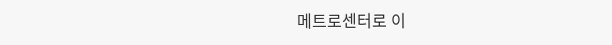메트로센터로 이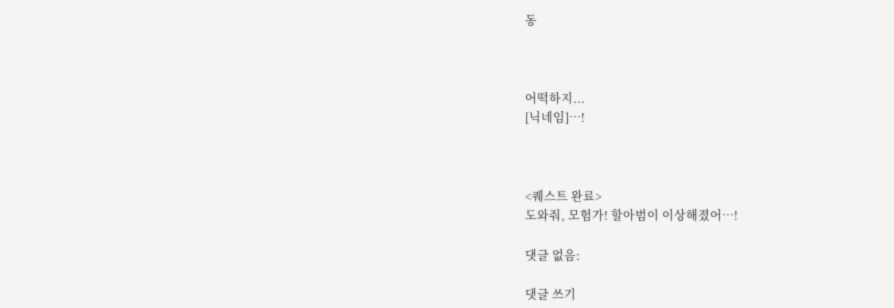동



어떡하지...
[닉네임]…!



<퀘스트 완료>
도와줘, 모험가! 할아범이 이상해졌어…!

댓글 없음:

댓글 쓰기